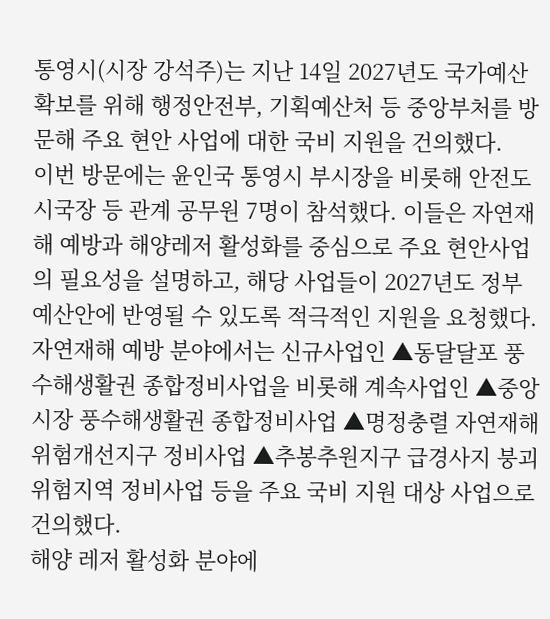통영시(시장 강석주)는 지난 14일 2027년도 국가예산 확보를 위해 행정안전부, 기획예산처 등 중앙부처를 방문해 주요 현안 사업에 대한 국비 지원을 건의했다.
이번 방문에는 윤인국 통영시 부시장을 비롯해 안전도시국장 등 관계 공무원 7명이 참석했다. 이들은 자연재해 예방과 해양레저 활성화를 중심으로 주요 현안사업의 필요성을 설명하고, 해당 사업들이 2027년도 정부 예산안에 반영될 수 있도록 적극적인 지원을 요청했다.
자연재해 예방 분야에서는 신규사업인 ▲동달달포 풍수해생활권 종합정비사업을 비롯해 계속사업인 ▲중앙시장 풍수해생활권 종합정비사업 ▲명정충렬 자연재해위험개선지구 정비사업 ▲추봉추원지구 급경사지 붕괴위험지역 정비사업 등을 주요 국비 지원 대상 사업으로 건의했다.
해양 레저 활성화 분야에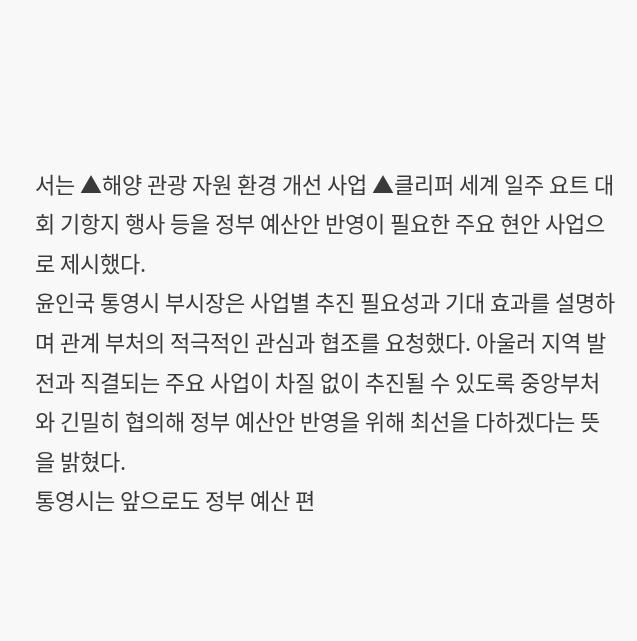서는 ▲해양 관광 자원 환경 개선 사업 ▲클리퍼 세계 일주 요트 대회 기항지 행사 등을 정부 예산안 반영이 필요한 주요 현안 사업으로 제시했다.
윤인국 통영시 부시장은 사업별 추진 필요성과 기대 효과를 설명하며 관계 부처의 적극적인 관심과 협조를 요청했다. 아울러 지역 발전과 직결되는 주요 사업이 차질 없이 추진될 수 있도록 중앙부처와 긴밀히 협의해 정부 예산안 반영을 위해 최선을 다하겠다는 뜻을 밝혔다.
통영시는 앞으로도 정부 예산 편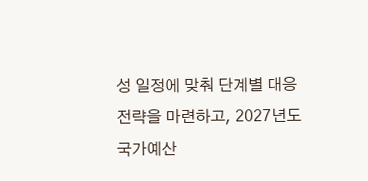성 일정에 맞춰 단계별 대응 전략을 마련하고, 2027년도 국가예산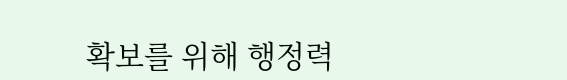확보를 위해 행정력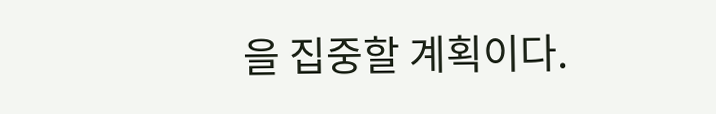을 집중할 계획이다.